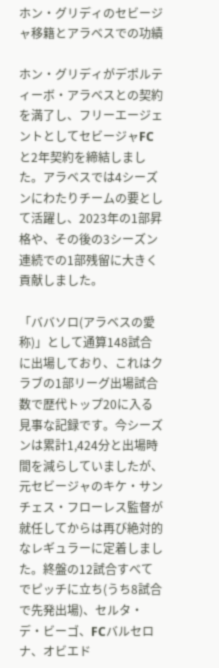ホン・グリディのセビージャ移籍とアラベスでの功績

ホン・グリディがデポルティーボ・アラベスとの契約を満了し、フリーエージェントとしてセビージャFCと2年契約を締結しました。アラベスでは4シーズンにわたりチームの要として活躍し、2023年の1部昇格や、その後の3シーズン連続での1部残留に大きく貢献しました。

「ババソロ(アラベスの愛称)」として通算148試合に出場しており、これはクラブの1部リーグ出場試合数で歴代トップ20に入る見事な記録です。今シーズンは累計1,424分と出場時間を減らしていましたが、元セビージャのキケ・サンチェス・フローレス監督が就任してからは再び絶対的なレギュラーに定着しました。終盤の12試合すべてでピッチに立ち(うち8試合で先発出場)、セルタ・デ・ビーゴ、FCバルセロナ、オビエド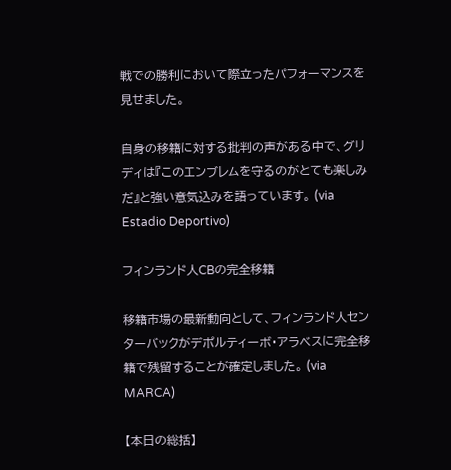戦での勝利において際立ったパフォーマンスを見せました。

自身の移籍に対する批判の声がある中で、グリディは『このエンブレムを守るのがとても楽しみだ』と強い意気込みを語っています。 (via Estadio Deportivo)

フィンランド人CBの完全移籍

移籍市場の最新動向として、フィンランド人センターバックがデポルティーボ・アラベスに完全移籍で残留することが確定しました。 (via MARCA)

【本日の総括】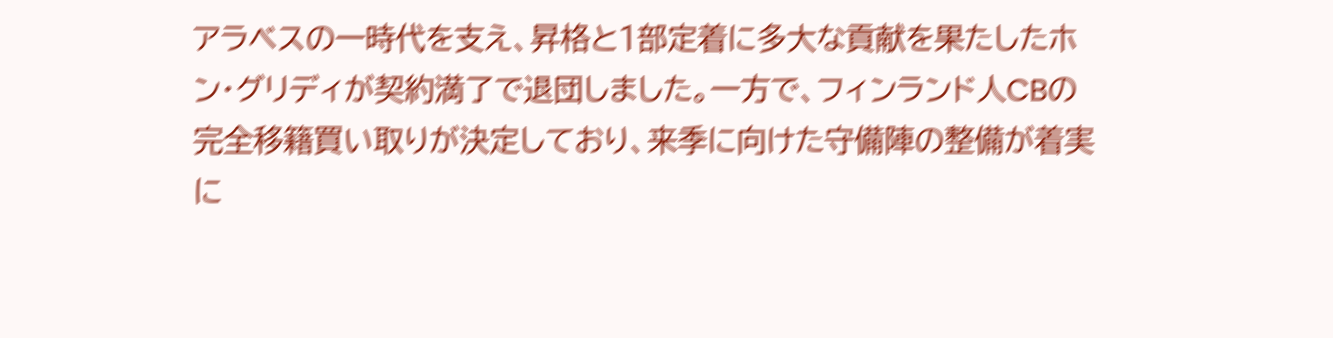アラベスの一時代を支え、昇格と1部定着に多大な貢献を果たしたホン・グリディが契約満了で退団しました。一方で、フィンランド人CBの完全移籍買い取りが決定しており、来季に向けた守備陣の整備が着実に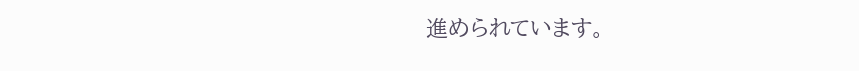進められています。